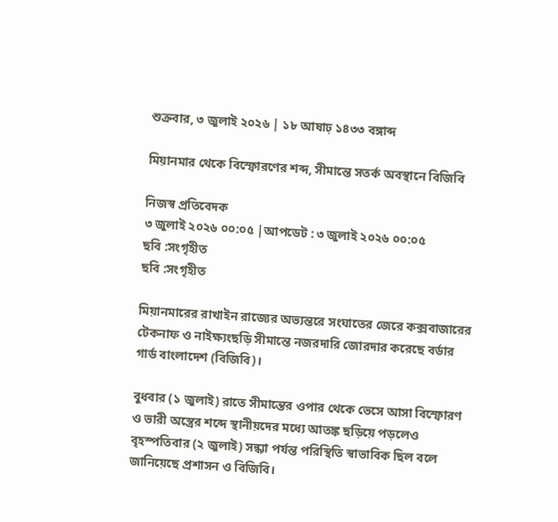শুক্রবার, ৩ জুলাই ২০২৬ | ১৮ আষাঢ় ১৪৩৩ বঙ্গাব্দ

মিয়ানমার থেকে বিস্ফোরণের শব্দ, সীমান্তে সতর্ক অবস্থানে বিজিবি

নিজস্ব প্রতিবেদক
৩ জুলাই ২০২৬ ০০:০৫ |আপডেট : ৩ জুলাই ২০২৬ ০০:০৫
ছবি :সংগৃহীত
ছবি :সংগৃহীত

মিয়ানমারের রাখাইন রাজ্যের অভ্যন্তরে সংঘাতের জেরে কক্সবাজারের টেকনাফ ও নাইক্ষ্যংছড়ি সীমান্তে নজরদারি জোরদার করেছে বর্ডার গার্ড বাংলাদেশ (বিজিবি)।

বুধবার (১ জুলাই) রাতে সীমান্তের ওপার থেকে ভেসে আসা বিস্ফোরণ ও ভারী অস্ত্রের শব্দে স্থানীয়দের মধ্যে আতঙ্ক ছড়িয়ে পড়লেও বৃহস্পতিবার (২ জুলাই) সন্ধ্যা পর্যন্ত পরিস্থিতি স্বাভাবিক ছিল বলে জানিয়েছে প্রশাসন ও বিজিবি।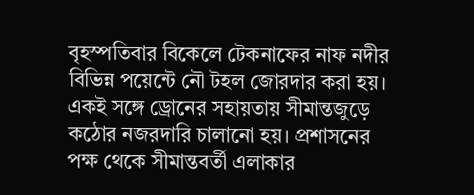বৃহস্পতিবার বিকেলে টেকনাফের নাফ নদীর বিভিন্ন পয়েন্টে নৌ টহল জোরদার করা হয়। একই সঙ্গে ড্রোনের সহায়তায় সীমান্তজুড়ে কঠোর নজরদারি চালানো হয়। প্রশাসনের পক্ষ থেকে সীমান্তবর্তী এলাকার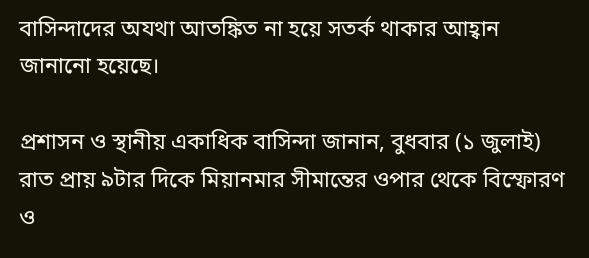বাসিন্দাদের অযথা আতঙ্কিত না হয়ে সতর্ক থাকার আহ্বান জানানো হয়েছে।

প্রশাসন ও স্থানীয় একাধিক বাসিন্দা জানান, বুধবার (১ জুলাই) রাত প্রায় ৯টার দিকে মিয়ানমার সীমান্তের ওপার থেকে বিস্ফোরণ ও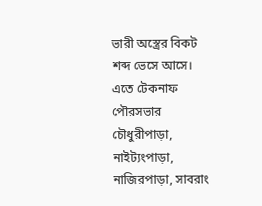ভারী অস্ত্রের বিকট শব্দ ভেসে আসে। এতে টেকনাফ পৌরসভার চৌধুরীপাড়া, নাইট্যংপাড়া, নাজিরপাড়া, সাবরাং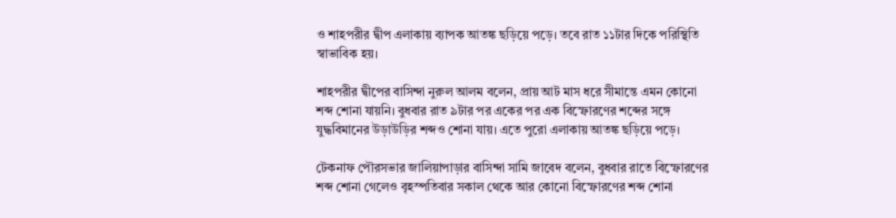ও শাহপরীর দ্বীপ এলাকায় ব্যাপক আতঙ্ক ছড়িয়ে পড়ে। তবে রাত ১১টার দিকে পরিস্থিতি স্বাভাবিক হয়।

শাহপরীর দ্বীপের বাসিন্দা নুরুল আলম বলেন, প্রায় আট মাস ধরে সীমান্তে এমন কোনো শব্দ শোনা যায়নি। বুধবার রাত ৯টার পর একের পর এক বিস্ফোরণের শব্দের সঙ্গে যুদ্ধবিমানের উড়াউড়ির শব্দও শোনা যায়। এতে পুরো এলাকায় আতঙ্ক ছড়িয়ে পড়ে।

টেকনাফ পৌরসভার জালিয়াপাড়ার বাসিন্দা সামি জাবেদ বলেন, বুধবার রাতে বিস্ফোরণের শব্দ শোনা গেলেও বৃহস্পতিবার সকাল থেকে আর কোনো বিস্ফোরণের শব্দ শোনা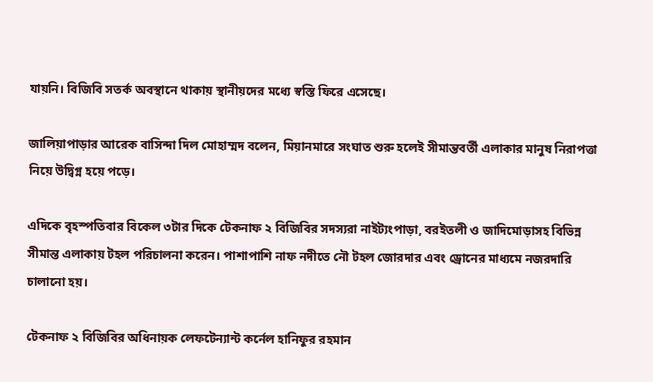যায়নি। বিজিবি সতর্ক অবস্থানে থাকায় স্থানীয়দের মধ্যে স্বস্তি ফিরে এসেছে।

জালিয়াপাড়ার আরেক বাসিন্দা দিল মোহাম্মদ বলেন, মিয়ানমারে সংঘাত শুরু হলেই সীমান্তবর্তী এলাকার মানুষ নিরাপত্তা নিয়ে উদ্বিগ্ন হয়ে পড়ে।

এদিকে বৃহস্পতিবার বিকেল ৩টার দিকে টেকনাফ ২ বিজিবির সদস্যরা নাইট্যংপাড়া, বরইতলী ও জাদিমোড়াসহ বিভিন্ন সীমান্ত এলাকায় টহল পরিচালনা করেন। পাশাপাশি নাফ নদীতে নৌ টহল জোরদার এবং ড্রোনের মাধ্যমে নজরদারি চালানো হয়।

টেকনাফ ২ বিজিবির অধিনায়ক লেফটেন্যান্ট কর্নেল হানিফুর রহমান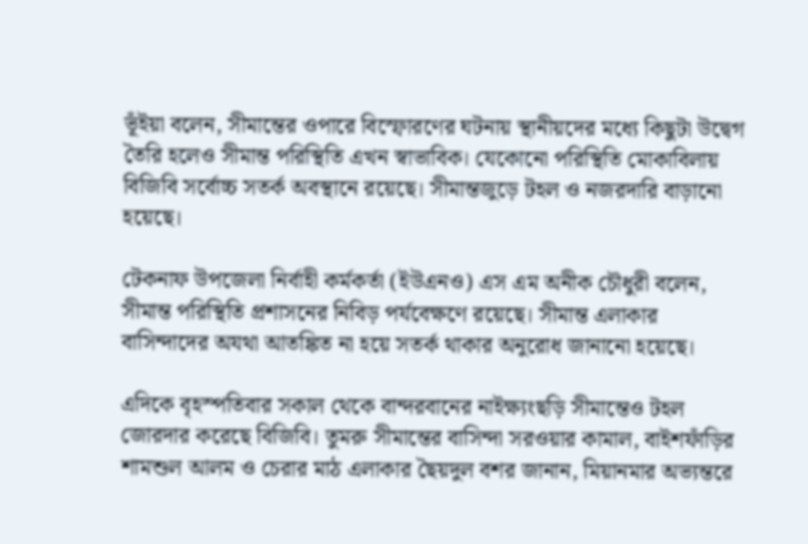ভূঁইয়া বলেন, সীমান্তের ওপারে বিস্ফোরণের ঘটনায় স্থানীয়দের মধ্যে কিছুটা উদ্বেগ তৈরি হলেও সীমান্ত পরিস্থিতি এখন স্বাভাবিক। যেকোনো পরিস্থিতি মোকাবিলায় বিজিবি সর্বোচ্চ সতর্ক অবস্থানে রয়েছে। সীমান্তজুড়ে টহল ও নজরদারি বাড়ানো হয়েছে।

টেকনাফ উপজেলা নির্বাহী কর্মকর্তা (ইউএনও) এস এম অনীক চৌধুরী বলেন, সীমান্ত পরিস্থিতি প্রশাসনের নিবিড় পর্যবেক্ষণে রয়েছে। সীমান্ত এলাকার বাসিন্দাদের অযথা আতঙ্কিত না হয়ে সতর্ক থাকার অনুরোধ জানানো হয়েছে।

এদিকে বৃহস্পতিবার সকাল থেকে বান্দরবানের নাইক্ষ্যংছড়ি সীমান্তেও টহল জোরদার করেছে বিজিবি। তুমরু সীমান্তের বাসিন্দা সরওয়ার কামাল, বাইশফাঁড়ির শামশুল আলম ও চেরার মাঠ এলাকার ছৈয়দুল বশর জানান, মিয়ানমার অভ্যন্তরে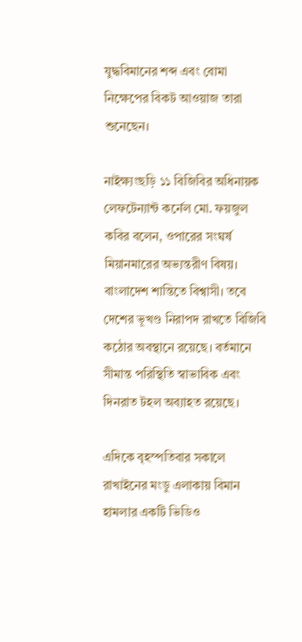যুদ্ধবিমানের শব্দ এবং বোমা নিক্ষেপের বিকট আওয়াজ তারা শুনেছেন।

নাইক্ষ্যংছড়ি ১১ বিজিবির অধিনায়ক লেফটেন্যান্ট কর্নেল মো. ফয়জুল কবির বলেন, ওপারের সংঘর্ষ মিয়ানমারের অভ্যন্তরীণ বিষয়। বাংলাদেশ শান্তিতে বিশ্বাসী। তবে দেশের ভূখণ্ড নিরাপদ রাখতে বিজিবি কঠোর অবস্থানে রয়েছে। বর্তমানে সীমান্ত পরিস্থিতি স্বাভাবিক এবং দিনরাত টহল অব্যাহত রয়েছে।

এদিকে বৃহস্পতিবার সকালে রাখাইনের মংডু এলাকায় বিমান হামলার একটি ভিডিও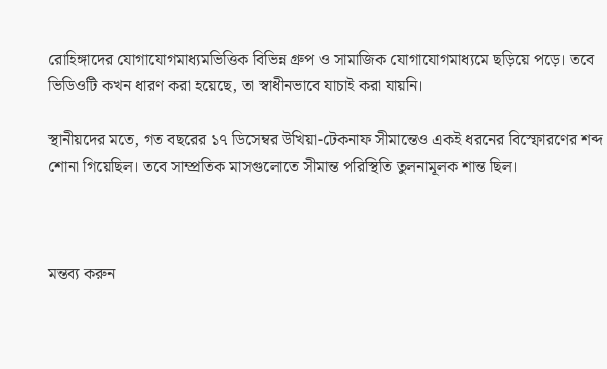রোহিঙ্গাদের যোগাযোগমাধ্যমভিত্তিক বিভিন্ন গ্রুপ ও সামাজিক যোগাযোগমাধ্যমে ছড়িয়ে পড়ে। তবে ভিডিওটি কখন ধারণ করা হয়েছে, তা স্বাধীনভাবে যাচাই করা যায়নি।

স্থানীয়দের মতে, গত বছরের ১৭ ডিসেম্বর উখিয়া-টেকনাফ সীমান্তেও একই ধরনের বিস্ফোরণের শব্দ শোনা গিয়েছিল। তবে সাম্প্রতিক মাসগুলোতে সীমান্ত পরিস্থিতি তুলনামূলক শান্ত ছিল।



মন্তব্য করুন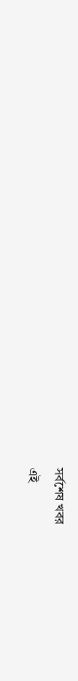সর্বশেষ খবর
এই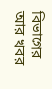বিভাগের আর খবর